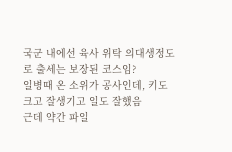국군 내에선 육사 위탁 의대생정도로 출세는 보장된 코스임?
일병때 온 소위가 공사인데, 키도 크고 잘생기고 일도 잘했음
근데 약간 파일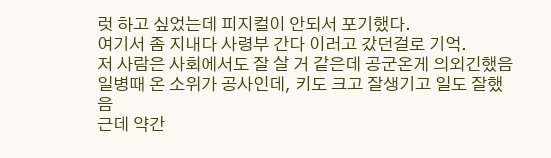럿 하고 싶었는데 피지컬이 안되서 포기했다.
여기서 좀 지내다 사령부 간다 이러고 갔던걸로 기억.
저 사람은 사회에서도 잘 살 거 같은데 공군온게 의외긴했음
일병때 온 소위가 공사인데, 키도 크고 잘생기고 일도 잘했음
근데 약간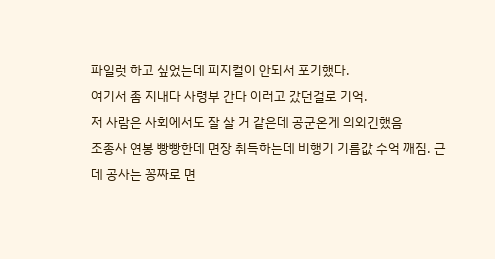파일럿 하고 싶었는데 피지컬이 안되서 포기했다.
여기서 좀 지내다 사령부 간다 이러고 갔던걸로 기억.
저 사람은 사회에서도 잘 살 거 같은데 공군온게 의외긴했음
조종사 연봉 빵빵한데 면장 취득하는데 비행기 기름값 수억 깨짐. 근데 공사는 꽁짜로 면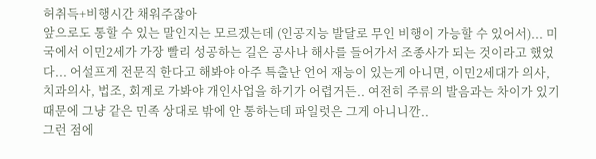허취득+비행시간 채워주잖아
앞으로도 통할 수 있는 말인지는 모르겠는데 (인공지능 발달로 무인 비행이 가능할 수 있어서)... 미국에서 이민2세가 가장 빨리 성공하는 길은 공사나 해사를 들어가서 조종사가 되는 것이라고 했었다... 어설프게 전문직 한다고 해봐야 아주 특출난 언어 재능이 있는게 아니면, 이민2세대가 의사, 치과의사, 법조, 회계로 가봐야 개인사업을 하기가 어렵거든.. 여전히 주류의 발음과는 차이가 있기 때문에 그냥 같은 민족 상대로 밖에 안 통하는데 파일럿은 그게 아니니깐..
그런 점에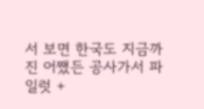서 보면 한국도 지금까진 어쨌든 공사가서 파일럿 +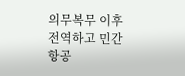의무복무 이후 전역하고 민간 항공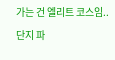가는 건 엘리트 코스임.. 단지 파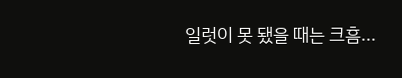일럿이 못 됐을 때는 크흠...